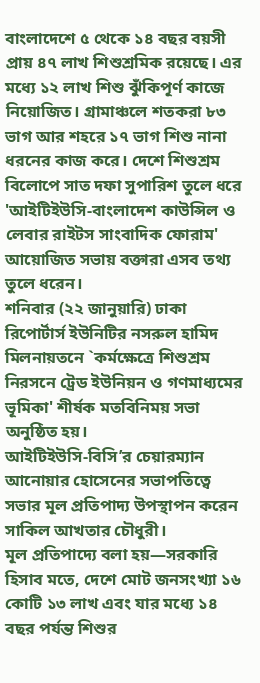বাংলাদেশে ৫ থেকে ১৪ বছর বয়সী প্রায় ৪৭ লাখ শিশুশ্রমিক রয়েছে। এর মধ্যে ১২ লাখ শিশু ঝুঁকিপূর্ণ কাজে নিয়োজিত। গ্রামাঞ্চলে শতকরা ৮৩ ভাগ আর শহরে ১৭ ভাগ শিশু নানা ধরনের কাজ করে। দেশে শিশুশ্রম বিলোপে সাত দফা সুপারিশ তুলে ধরে 'আইটিইউসি-বাংলাদেশ কাউন্সিল ও লেবার রাইটস সাংবাদিক ফোরাম' আয়োজিত সভায় বক্তারা এসব তথ্য তুলে ধরেন।
শনিবার (২২ জানুয়ারি) ঢাকা রিপোর্টার্স ইউনিটির নসরুল হামিদ মিলনায়তনে `কর্মক্ষেত্রে শিশুশ্রম নিরসনে ট্রেড ইউনিয়ন ও গণমাধ্যমের ভূমিকা' শীর্ষক মতবিনিময় সভা অনুষ্ঠিত হয়।
আইটিইউসি-বিসি’র চেয়ারম্যান আনোয়ার হোসেনের সভাপতিত্বে সভার মূল প্রতিপাদ্য উপস্থাপন করেন সাকিল আখতার চৌধুরী।
মূল প্রতিপাদ্যে বলা হয়—সরকারি হিসাব মতে, দেশে মোট জনসংখ্যা ১৬ কোটি ১৩ লাখ এবং যার মধ্যে ১৪ বছর পর্যন্ত শিশুর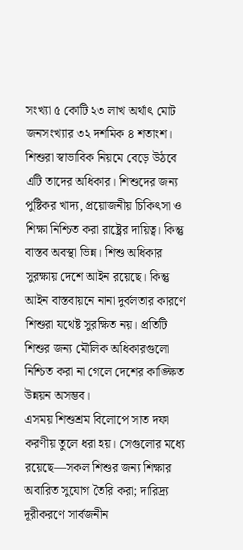সংখ্যা ৫ কোটি ২৩ লাখ অর্থাৎ মোট জনসংখ্যার ৩২ দশমিক ৪ শতাংশ। শিশুরা স্বাভাবিক নিয়মে বেড়ে উঠবে এটি তাদের অধিকার। শিশুদের জন্য পুষ্টিকর খাদ্য, প্রয়োজনীয় চিকিৎসা ও শিক্ষা নিশ্চিত করা রাষ্ট্রের দায়িত্ব। কিন্তু বাস্তব অবস্থা ভিন্ন। শিশু অধিকার সুরক্ষায় দেশে আইন রয়েছে। কিন্তু আইন বাস্তবায়নে নানা দুর্বলতার কারণে শিশুরা যথেষ্ট সুরক্ষিত নয়। প্রতিটি শিশুর জন্য মৌলিক অধিকারগুলো নিশ্চিত করা না গেলে দেশের কাঙ্ক্ষিত উন্নয়ন অসম্ভব।
এসময় শিশুশ্রম বিলোপে সাত দফা করণীয় তুলে ধরা হয়। সেগুলোর মধ্যে রয়েছে—সকল শিশুর জন্য শিক্ষার অবারিত সুযোগ তৈরি করা; দারিদ্র্য দূরীকরণে সার্বজনীন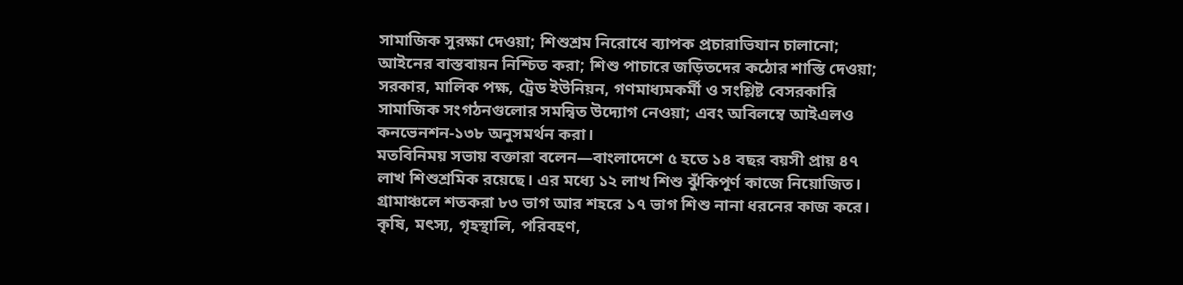সামাজিক সুরক্ষা দেওয়া; শিশুশ্রম নিরোধে ব্যাপক প্রচারাভিযান চালানো; আইনের বাস্তবায়ন নিশ্চিত করা; শিশু পাচারে জড়িতদের কঠোর শাস্তি দেওয়া; সরকার, মালিক পক্ষ, ট্রেড ইউনিয়ন, গণমাধ্যমকর্মী ও সংশ্লিষ্ট বেসরকারি সামাজিক সংগঠনগুলোর সমন্বিত উদ্যোগ নেওয়া; এবং অবিলম্বে আইএলও কনভেনশন-১৩৮ অনুসমর্থন করা।
মতবিনিময় সভায় বক্তারা বলেন—বাংলাদেশে ৫ হতে ১৪ বছর বয়সী প্রায় ৪৭ লাখ শিশুশ্রমিক রয়েছে। এর মধ্যে ১২ লাখ শিশু ঝুঁকিপূর্ণ কাজে নিয়োজিত। গ্রামাঞ্চলে শতকরা ৮৩ ভাগ আর শহরে ১৭ ভাগ শিশু নানা ধরনের কাজ করে। কৃষি, মৎস্য, গৃহস্থালি, পরিবহণ,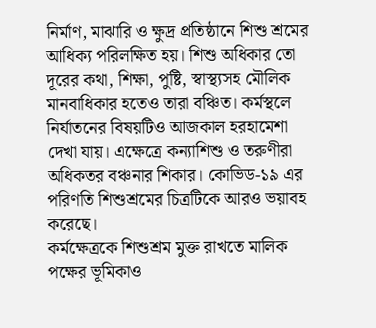নির্মাণ, মাঝারি ও ক্ষুদ্র প্রতিষ্ঠানে শিশু শ্রমের আধিক্য পরিলক্ষিত হয়। শিশু অধিকার তো দূরের কথা, শিক্ষা, পুষ্টি, স্বাস্থ্যসহ মৌলিক মানবাধিকার হতেও তারা বঞ্চিত। কর্মস্থলে নির্যাতনের বিষয়টিও আজকাল হরহামেশা দেখা যায়। এক্ষেত্রে কন্যাশিশু ও তরুণীরা অধিকতর বঞ্চনার শিকার। কোভিড-১৯ এর পরিণতি শিশুশ্রমের চিত্রটিকে আরও ভয়াবহ করেছে।
কর্মক্ষেত্রকে শিশুশ্রম মুক্ত রাখতে মালিক পক্ষের ভূমিকাও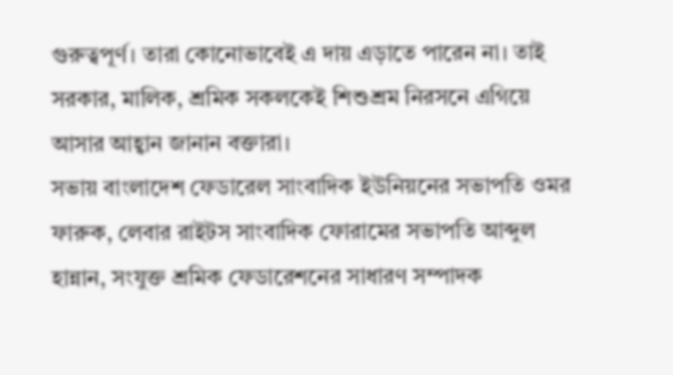গুরুত্বপূর্ণ। তারা কোনোভাবেই এ দায় এড়াতে পারেন না। তাই সরকার, মালিক, শ্রমিক সকলকেই শিশুশ্রম নিরসনে এগিয়ে আসার আহ্বান জানান বক্তারা।
সভায় বাংলাদেশ ফেডারেল সাংবাদিক ইউনিয়নের সভাপতি ওমর ফারুক, লেবার রাইটস সাংবাদিক ফোরামের সভাপতি আব্দুল হান্নান, সংযুক্ত শ্রমিক ফেডারেশনের সাধারণ সম্পাদক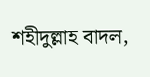শহীদুল্লাহ বাদল,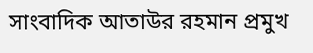সাংবাদিক আতাউর রহমান প্রমুখ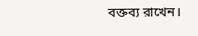বক্তব্য রাখেন।